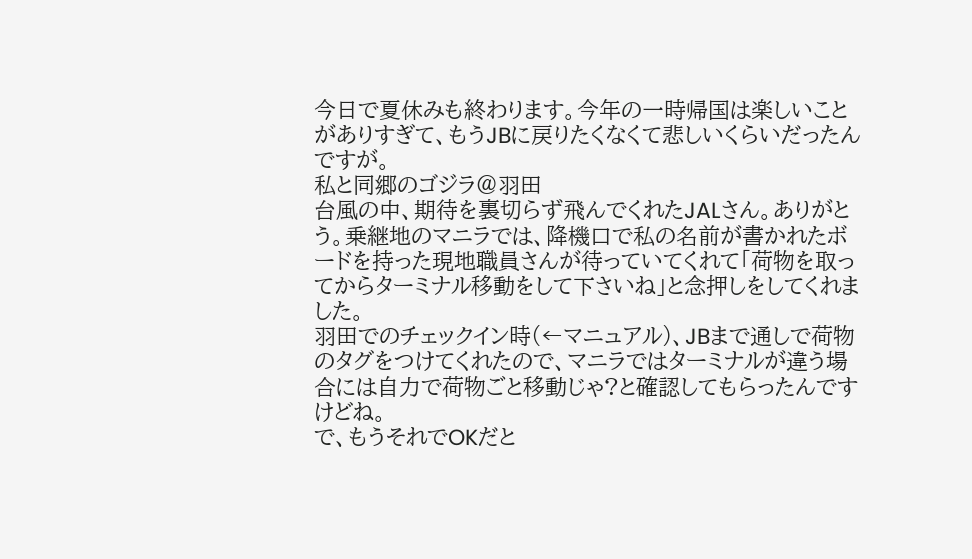今日で夏休みも終わります。今年の一時帰国は楽しいことがありすぎて、もうJBに戻りたくなくて悲しいくらいだったんですが。
私と同郷のゴジラ@羽田
台風の中、期待を裏切らず飛んでくれたJALさん。ありがとう。乗継地のマニラでは、降機口で私の名前が書かれたボードを持った現地職員さんが待っていてくれて「荷物を取ってからターミナル移動をして下さいね」と念押しをしてくれました。
羽田でのチェックイン時(←マニュアル)、JBまで通しで荷物のタグをつけてくれたので、マニラではターミナルが違う場合には自力で荷物ごと移動じゃ?と確認してもらったんですけどね。
で、もうそれでOKだと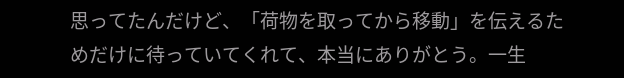思ってたんだけど、「荷物を取ってから移動」を伝えるためだけに待っていてくれて、本当にありがとう。一生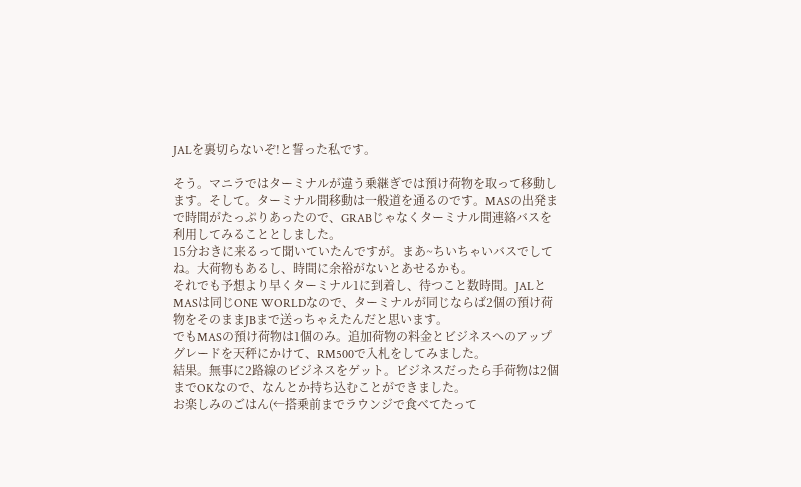JALを裏切らないぞ!と誓った私です。

そう。マニラではターミナルが違う乗継ぎでは預け荷物を取って移動します。そして。ターミナル間移動は一般道を通るのです。MASの出発まで時間がたっぷりあったので、GRABじゃなくターミナル間連絡バスを利用してみることとしました。
15分おきに来るって聞いていたんですが。まあ~ちいちゃいバスでしてね。大荷物もあるし、時間に余裕がないとあせるかも。
それでも予想より早くターミナル1に到着し、待つこと数時間。JALとMASは同じONE WORLDなので、ターミナルが同じならば2個の預け荷物をそのままJBまで送っちゃえたんだと思います。
でもMASの預け荷物は1個のみ。追加荷物の料金とビジネスへのアップグレードを天秤にかけて、RM500で入札をしてみました。
結果。無事に2路線のビジネスをゲット。ビジネスだったら手荷物は2個までOKなので、なんとか持ち込むことができました。
お楽しみのごはん(←搭乗前までラウンジで食べてたって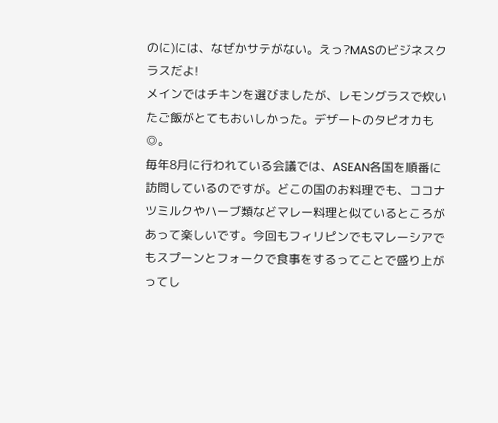のに)には、なぜかサテがない。えっ?MASのビジネスクラスだよ!
メインではチキンを選びましたが、レモングラスで炊いたご飯がとてもおいしかった。デザートのタピオカも◎。
毎年8月に行われている会議では、ASEAN各国を順番に訪問しているのですが。どこの国のお料理でも、ココナツミルクやハーブ類などマレー料理と似ているところがあって楽しいです。今回もフィリピンでもマレーシアでもスプーンとフォークで食事をするってことで盛り上がってし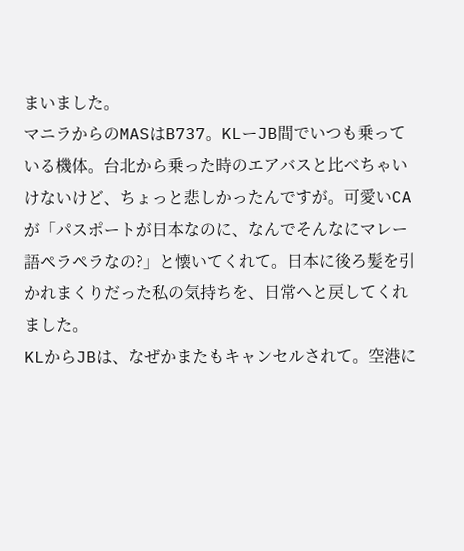まいました。
マニラからのMASはB737。KLーJB間でいつも乗っている機体。台北から乗った時のエアバスと比べちゃいけないけど、ちょっと悲しかったんですが。可愛いCAが「パスポートが日本なのに、なんでそんなにマレー語ペラペラなの?」と懐いてくれて。日本に後ろ髪を引かれまくりだった私の気持ちを、日常へと戻してくれました。
KLからJBは、なぜかまたもキャンセルされて。空港に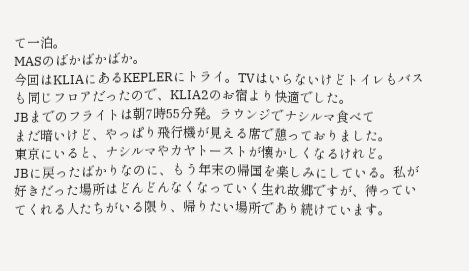て一泊。
MASのばかばかばか。
今回はKLIAにあるKEPLERにトライ。TVはいらないけどトイレもバスも同じフロアだったので、KLIA2のお宿より快適でした。
JBまでのフライトは朝7時55分発。ラウンジでナシルマ食べて
まだ暗いけど、やっぱり飛行機が見える席で憩っておりました。
東京にいると、ナシルマやカヤトーストが懐かしくなるけれど。
JBに戻ったばかりなのに、もう年末の帰国を楽しみにしている。私が好きだった場所はどんどんなくなっていく生れ故郷ですが、待っていてくれる人たちがいる限り、帰りたい場所であり続けています。